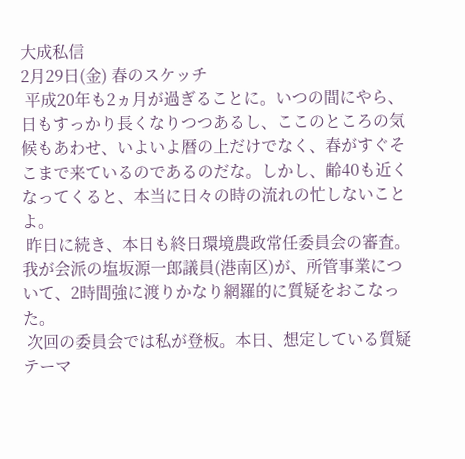大成私信
2月29日(金) 春のスケッチ
 平成20年も2ヵ月が過ぎることに。いつの間にやら、日もすっかり長くなりつつあるし、ここのところの気候もあわせ、いよいよ暦の上だけでなく、春がすぐそこまで来ているのであるのだな。しかし、齢40も近くなってくると、本当に日々の時の流れの忙しないことよ。
 昨日に続き、本日も終日環境農政常任委員会の審査。我が会派の塩坂源一郎議員(港南区)が、所管事業について、2時間強に渡りかなり網羅的に質疑をおこなった。
 次回の委員会では私が登板。本日、想定している質疑テーマ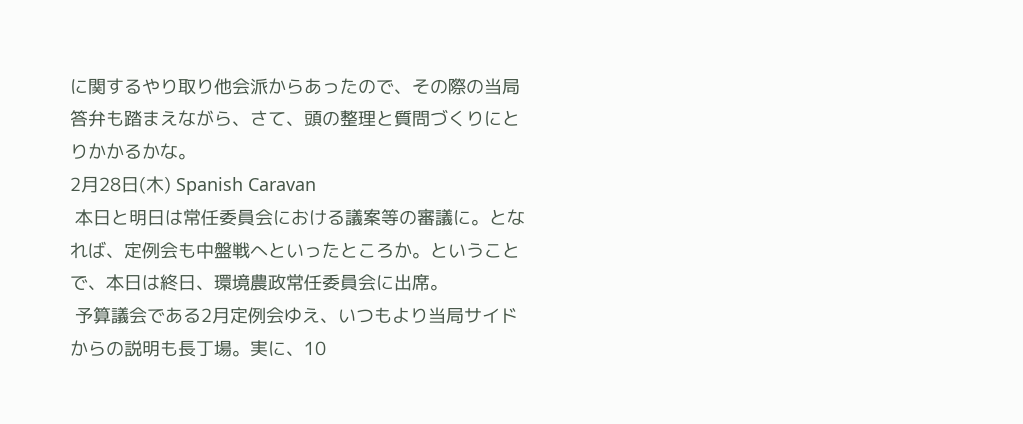に関するやり取り他会派からあったので、その際の当局答弁も踏まえながら、さて、頭の整理と質問づくりにとりかかるかな。
2月28日(木) Spanish Caravan
 本日と明日は常任委員会における議案等の審議に。となれば、定例会も中盤戦へといったところか。ということで、本日は終日、環境農政常任委員会に出席。
 予算議会である2月定例会ゆえ、いつもより当局サイドからの説明も長丁場。実に、10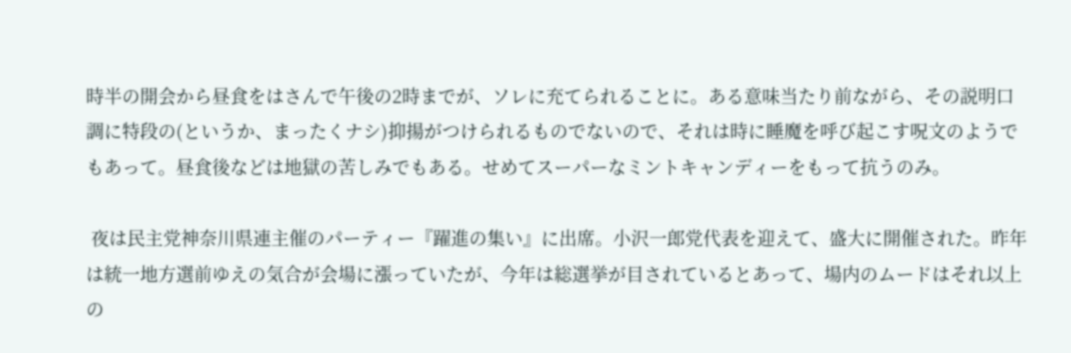時半の開会から昼食をはさんで午後の2時までが、ソレに充てられることに。ある意味当たり前ながら、その説明口調に特段の(というか、まったくナシ)抑揚がつけられるものでないので、それは時に睡魔を呼び起こす呪文のようでもあって。昼食後などは地獄の苦しみでもある。せめてスーパーなミントキャンディーをもって抗うのみ。

 夜は民主党神奈川県連主催のパーティー『躍進の集い』に出席。小沢一郎党代表を迎えて、盛大に開催された。昨年は統一地方選前ゆえの気合が会場に漲っていたが、今年は総選挙が目されているとあって、場内のムードはそれ以上の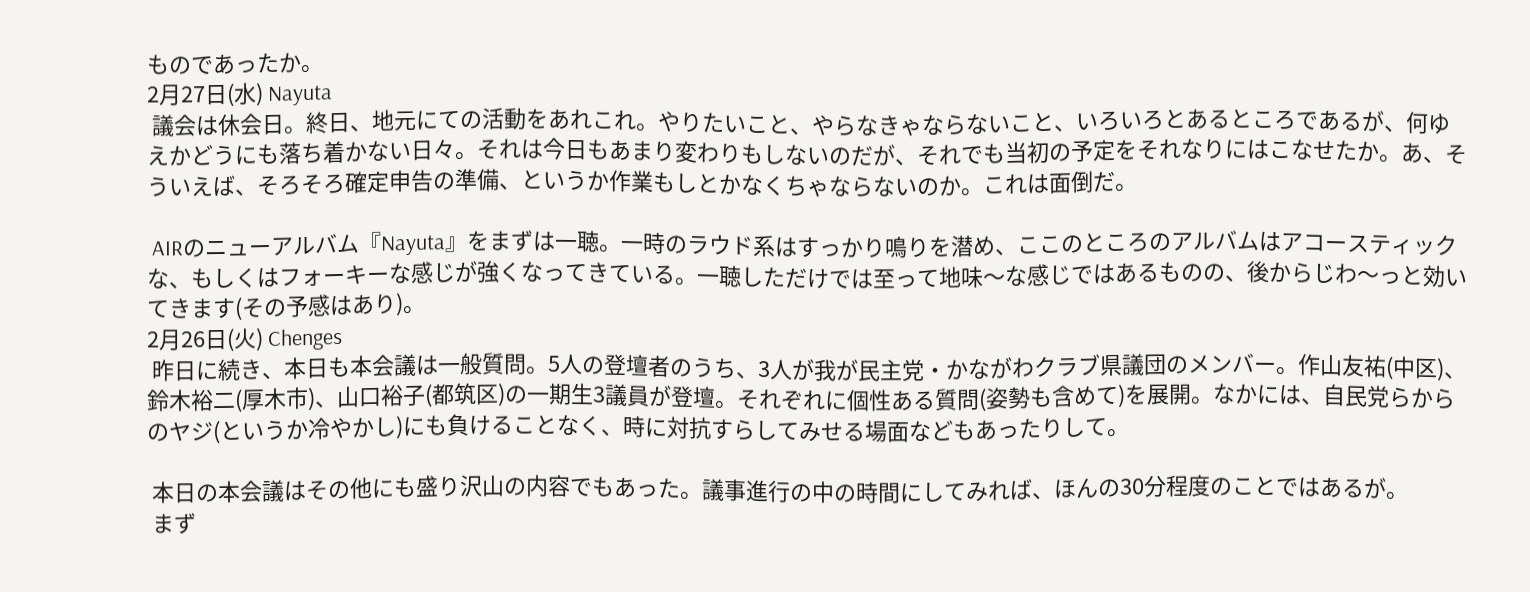ものであったか。
2月27日(水) Nayuta
 議会は休会日。終日、地元にての活動をあれこれ。やりたいこと、やらなきゃならないこと、いろいろとあるところであるが、何ゆえかどうにも落ち着かない日々。それは今日もあまり変わりもしないのだが、それでも当初の予定をそれなりにはこなせたか。あ、そういえば、そろそろ確定申告の準備、というか作業もしとかなくちゃならないのか。これは面倒だ。

 AIRのニューアルバム『Nayuta』をまずは一聴。一時のラウド系はすっかり鳴りを潜め、ここのところのアルバムはアコースティックな、もしくはフォーキーな感じが強くなってきている。一聴しただけでは至って地味〜な感じではあるものの、後からじわ〜っと効いてきます(その予感はあり)。
2月26日(火) Chenges
 昨日に続き、本日も本会議は一般質問。5人の登壇者のうち、3人が我が民主党・かながわクラブ県議団のメンバー。作山友祐(中区)、鈴木裕二(厚木市)、山口裕子(都筑区)の一期生3議員が登壇。それぞれに個性ある質問(姿勢も含めて)を展開。なかには、自民党らからのヤジ(というか冷やかし)にも負けることなく、時に対抗すらしてみせる場面などもあったりして。

 本日の本会議はその他にも盛り沢山の内容でもあった。議事進行の中の時間にしてみれば、ほんの30分程度のことではあるが。
 まず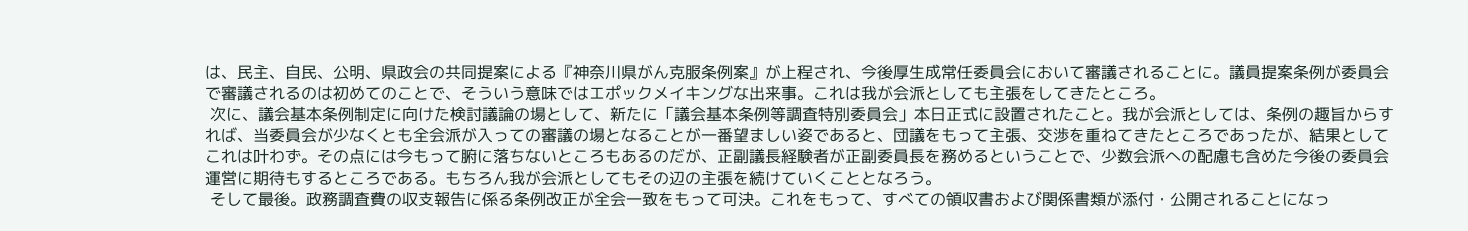は、民主、自民、公明、県政会の共同提案による『神奈川県がん克服条例案』が上程され、今後厚生成常任委員会において審議されることに。議員提案条例が委員会で審議されるのは初めてのことで、そういう意味ではエポックメイキングな出来事。これは我が会派としても主張をしてきたところ。
 次に、議会基本条例制定に向けた検討議論の場として、新たに「議会基本条例等調査特別委員会」本日正式に設置されたこと。我が会派としては、条例の趣旨からすれば、当委員会が少なくとも全会派が入っての審議の場となることが一番望ましい姿であると、団議をもって主張、交渉を重ねてきたところであったが、結果としてこれは叶わず。その点には今もって腑に落ちないところもあるのだが、正副議長経験者が正副委員長を務めるということで、少数会派への配慮も含めた今後の委員会運営に期待もするところである。もちろん我が会派としてもその辺の主張を続けていくこととなろう。
 そして最後。政務調査費の収支報告に係る条例改正が全会一致をもって可決。これをもって、すべての領収書および関係書類が添付・公開されることになっ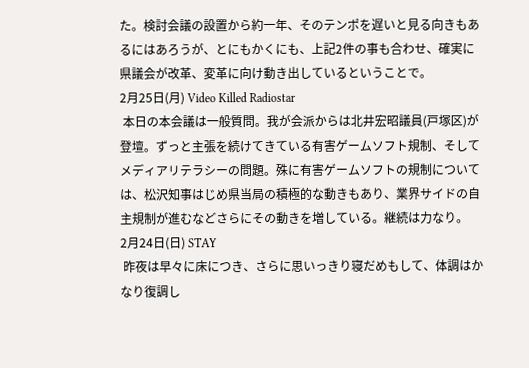た。検討会議の設置から約一年、そのテンポを遅いと見る向きもあるにはあろうが、とにもかくにも、上記2件の事も合わせ、確実に県議会が改革、変革に向け動き出しているということで。
2月25日(月) Video Killed Radiostar
 本日の本会議は一般質問。我が会派からは北井宏昭議員(戸塚区)が登壇。ずっと主張を続けてきている有害ゲームソフト規制、そしてメディアリテラシーの問題。殊に有害ゲームソフトの規制については、松沢知事はじめ県当局の積極的な動きもあり、業界サイドの自主規制が進むなどさらにその動きを増している。継続は力なり。
2月24日(日) STAY
 昨夜は早々に床につき、さらに思いっきり寝だめもして、体調はかなり復調し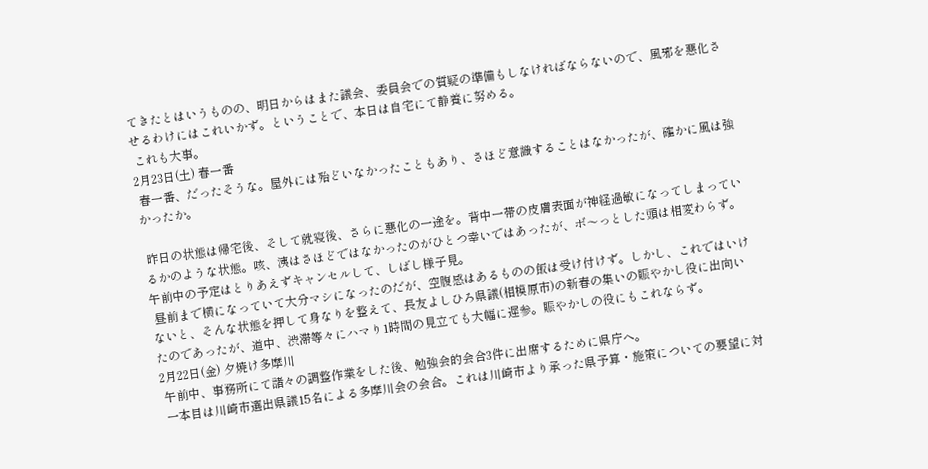てきたとはいうものの、明日からはまた議会、委員会での質疑の準備もしなければならないので、風邪を悪化させるわけにはこれいかず。ということで、本日は自宅にて静養に努める。
 これも大事。
2月23日(土) 春一番
 春一番、だったそうな。屋外には殆どいなかったこともあり、さほど意識することはなかったが、確かに風は強かったか。

 昨日の状態は帰宅後、そして就寝後、さらに悪化の一途を。背中一帯の皮膚表面が神経過敏になってしまっているかのような状態。咳、洟はさほどではなかったのがひとつ幸いではあったが、ボ〜っとした頭は相変わらず。午前中の予定はとりあえずキャンセルして、しばし様子見。
 昼前まで横になっていて大分マシになったのだが、空腹感はあるものの飯は受け付けず。しかし、これではいけないと、そんな状態を押して身なりを整えて、長友よしひろ県議(相模原市)の新春の集いの賑やかし役に出向いたのであったが、道中、渋滞等々にハマり1時間の見立ても大幅に遅参。賑やかしの役にもこれならず。
2月22日(金) 夕焼け多摩川
 午前中、事務所にて諸々の調整作業をした後、勉強会的会合3件に出席するために県庁へ。
 一本目は川崎市選出県議15名による多摩川会の会合。これは川崎市より承った県予算・施策についての要望に対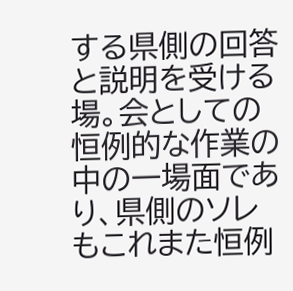する県側の回答と説明を受ける場。会としての恒例的な作業の中の一場面であり、県側のソレもこれまた恒例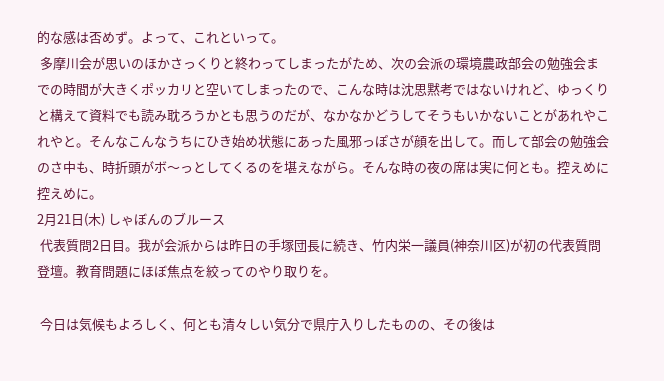的な感は否めず。よって、これといって。
 多摩川会が思いのほかさっくりと終わってしまったがため、次の会派の環境農政部会の勉強会までの時間が大きくポッカリと空いてしまったので、こんな時は沈思黙考ではないけれど、ゆっくりと構えて資料でも読み耽ろうかとも思うのだが、なかなかどうしてそうもいかないことがあれやこれやと。そんなこんなうちにひき始め状態にあった風邪っぽさが顔を出して。而して部会の勉強会のさ中も、時折頭がボ〜っとしてくるのを堪えながら。そんな時の夜の席は実に何とも。控えめに控えめに。
2月21日(木) しゃぼんのブルース
 代表質問2日目。我が会派からは昨日の手塚団長に続き、竹内栄一議員(神奈川区)が初の代表質問登壇。教育問題にほぼ焦点を絞ってのやり取りを。

 今日は気候もよろしく、何とも清々しい気分で県庁入りしたものの、その後は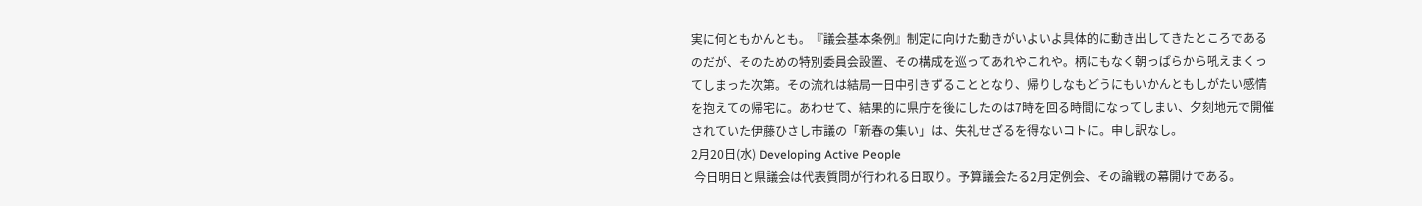実に何ともかんとも。『議会基本条例』制定に向けた動きがいよいよ具体的に動き出してきたところであるのだが、そのための特別委員会設置、その構成を巡ってあれやこれや。柄にもなく朝っぱらから吼えまくってしまった次第。その流れは結局一日中引きずることとなり、帰りしなもどうにもいかんともしがたい感情を抱えての帰宅に。あわせて、結果的に県庁を後にしたのは7時を回る時間になってしまい、夕刻地元で開催されていた伊藤ひさし市議の「新春の集い」は、失礼せざるを得ないコトに。申し訳なし。
2月20日(水) Developing Active People
 今日明日と県議会は代表質問が行われる日取り。予算議会たる2月定例会、その論戦の幕開けである。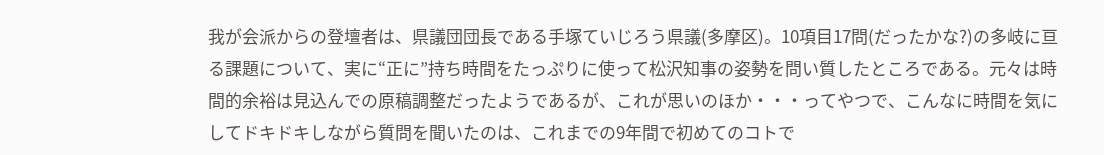我が会派からの登壇者は、県議団団長である手塚ていじろう県議(多摩区)。10項目17問(だったかな?)の多岐に亘る課題について、実に“正に”持ち時間をたっぷりに使って松沢知事の姿勢を問い質したところである。元々は時間的余裕は見込んでの原稿調整だったようであるが、これが思いのほか・・・ってやつで、こんなに時間を気にしてドキドキしながら質問を聞いたのは、これまでの9年間で初めてのコトで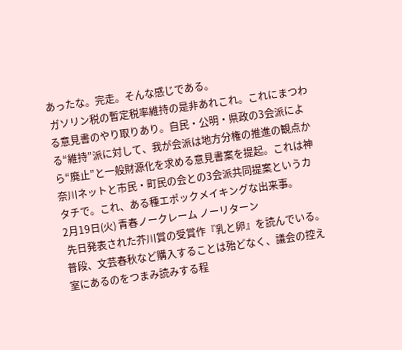あったな。完走。そんな感じである。
 ガソリン税の暫定税率維持の是非あれこれ。これにまつわる意見書のやり取りあり。自民・公明・県政の3会派による“維持”派に対して、我が会派は地方分権の推進の観点から“廃止”と一般財源化を求める意見書案を提起。これは神奈川ネットと市民・町民の会との3会派共同提案というカタチで。これ、ある種エポックメイキングな出来事。
2月19日(火) 青春ノークレーム ノーリターン
 先日発表された芥川賞の受賞作『乳と卵』を読んでいる。普段、文芸春秋など購入することは殆どなく、議会の控え室にあるのをつまみ読みする程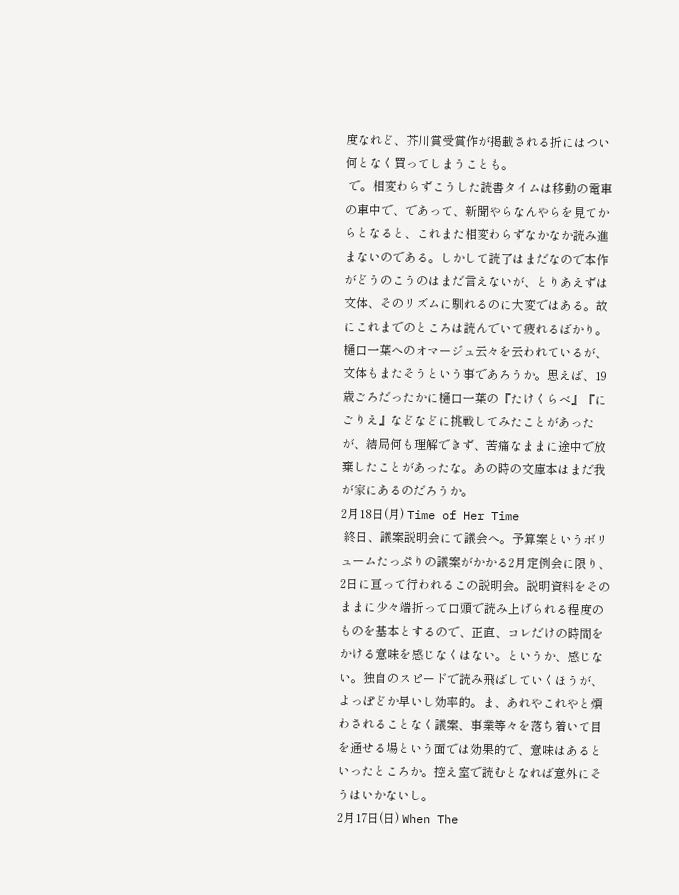度なれど、芥川賞受賞作が掲載される折にはつい何となく買ってしまうことも。
 で。相変わらずこうした読書タイムは移動の電車の車中で、であって、新聞やらなんやらを見てからとなると、これまた相変わらずなかなか読み進まないのである。しかして読了はまだなので本作がどうのこうのはまだ言えないが、とりあえずは文体、そのリズムに馴れるのに大変ではある。故にこれまでのところは読んでいて疲れるばかり。樋口一葉へのオマージュ云々を云われているが、文体もまたそうという事であろうか。思えば、19歳ごろだったかに樋口一葉の『たけくらべ』『にごりえ』などなどに挑戦してみたことがあったが、結局何も理解できず、苦痛なままに途中で放棄したことがあったな。あの時の文庫本はまだ我が家にあるのだろうか。
2月18日(月) Time of Her Time
 終日、議案説明会にて議会へ。予算案というボリュームたっぷりの議案がかかる2月定例会に限り、2日に亘って行われるこの説明会。説明資料をそのままに少々端折って口頭で読み上げられる程度のものを基本とするので、正直、コレだけの時間をかける意味を感じなくはない。というか、感じない。独自のスピードで読み飛ばしていくほうが、よっぽどか早いし効率的。ま、あれやこれやと煩わされることなく議案、事業等々を落ち着いて目を通せる場という面では効果的で、意味はあるといったところか。控え室で読むとなれば意外にそうはいかないし。
2月17日(日) When The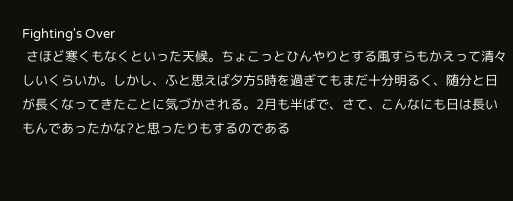Fighting's Over
 さほど寒くもなくといった天候。ちょこっとひんやりとする風すらもかえって清々しいくらいか。しかし、ふと思えば夕方5時を過ぎてもまだ十分明るく、随分と日が長くなってきたことに気づかされる。2月も半ばで、さて、こんなにも日は長いもんであったかな?と思ったりもするのである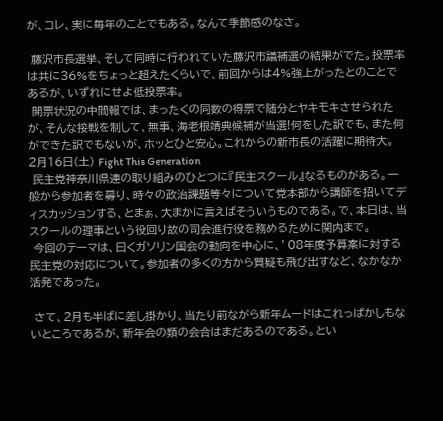が、コレ、実に毎年のことでもある。なんて季節感のなさ。

 藤沢市長選挙、そして同時に行われていた藤沢市議補選の結果がでた。投票率は共に36%をちょっと超えたくらいで、前回からは4%強上がったとのことであるが、いずれにせよ低投票率。
 開票状況の中間報では、まったくの同数の得票で随分とヤキモキさせられたが、そんな接戦を制して、無事、海老根靖典候補が当選!何をした訳でも、また何ができた訳でもないが、ホッとひと安心。これからの新市長の活躍に期待大。
2月16日(土) Fight This Generation
 民主党神奈川県連の取り組みのひとつに『民主スクール』なるものがある。一般から参加者を募り、時々の政治課題等々について党本部から講師を招いてディスカッションする、とまぁ、大まかに言えばそういうものである。で、本日は、当スクールの理事という役回り故の司会進行役を務めるために関内まで。
 今回のテーマは、曰くガソリン国会の動向を中心に、’08年度予算案に対する民主党の対応について。参加者の多くの方から質疑も飛び出すなど、なかなか活発であった。

 さて、2月も半ばに差し掛かり、当たり前ながら新年ムードはこれっぱかしもないところであるが、新年会の類の会合はまだあるのである。とい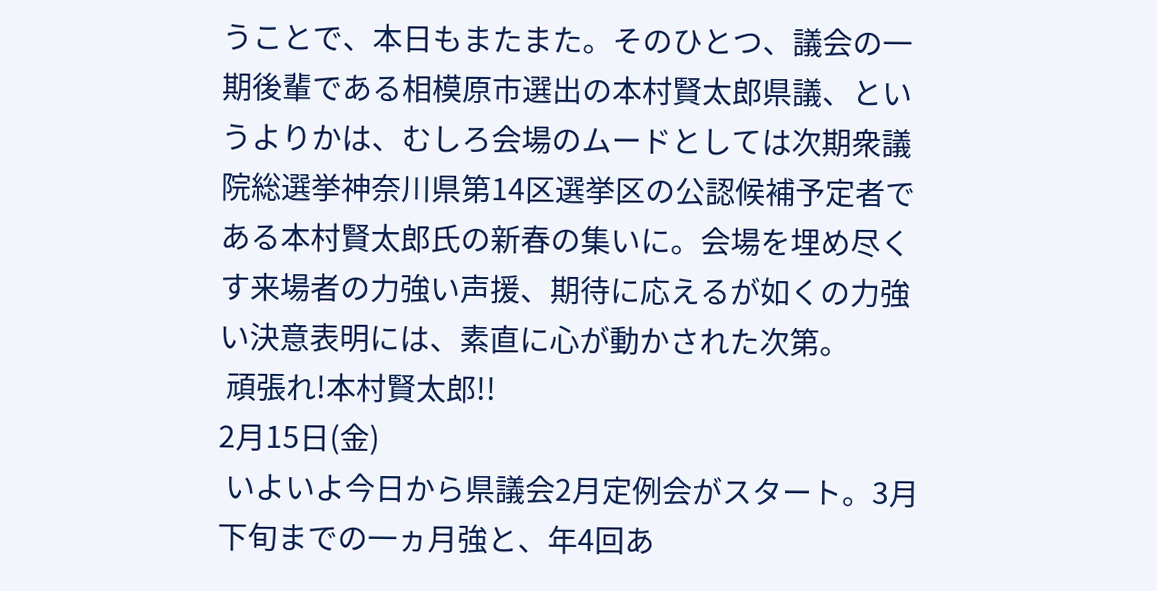うことで、本日もまたまた。そのひとつ、議会の一期後輩である相模原市選出の本村賢太郎県議、というよりかは、むしろ会場のムードとしては次期衆議院総選挙神奈川県第14区選挙区の公認候補予定者である本村賢太郎氏の新春の集いに。会場を埋め尽くす来場者の力強い声援、期待に応えるが如くの力強い決意表明には、素直に心が動かされた次第。
 頑張れ!本村賢太郎!!
2月15日(金)
 いよいよ今日から県議会2月定例会がスタート。3月下旬までの一ヵ月強と、年4回あ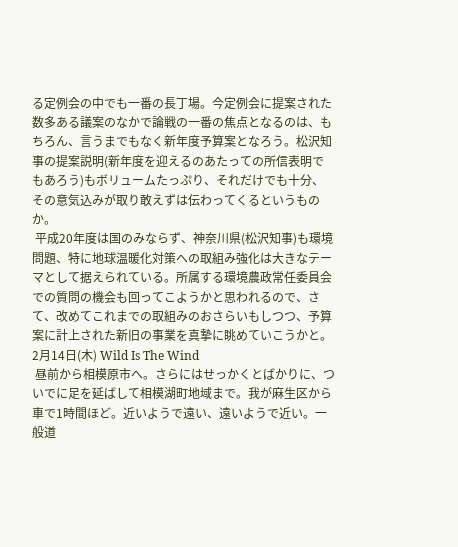る定例会の中でも一番の長丁場。今定例会に提案された数多ある議案のなかで論戦の一番の焦点となるのは、もちろん、言うまでもなく新年度予算案となろう。松沢知事の提案説明(新年度を迎えるのあたっての所信表明でもあろう)もボリュームたっぷり、それだけでも十分、その意気込みが取り敢えずは伝わってくるというものか。
 平成20年度は国のみならず、神奈川県(松沢知事)も環境問題、特に地球温暖化対策への取組み強化は大きなテーマとして据えられている。所属する環境農政常任委員会での質問の機会も回ってこようかと思われるので、さて、改めてこれまでの取組みのおさらいもしつつ、予算案に計上された新旧の事業を真摯に眺めていこうかと。
2月14日(木) Wild Is The Wind
 昼前から相模原市へ。さらにはせっかくとばかりに、ついでに足を延ばして相模湖町地域まで。我が麻生区から車で1時間ほど。近いようで遠い、遠いようで近い。一般道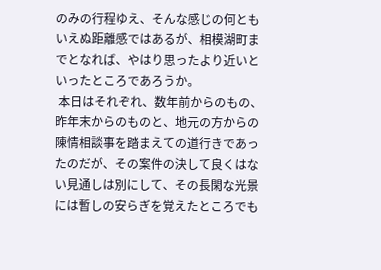のみの行程ゆえ、そんな感じの何ともいえぬ距離感ではあるが、相模湖町までとなれば、やはり思ったより近いといったところであろうか。
 本日はそれぞれ、数年前からのもの、昨年末からのものと、地元の方からの陳情相談事を踏まえての道行きであったのだが、その案件の決して良くはない見通しは別にして、その長閑な光景には暫しの安らぎを覚えたところでも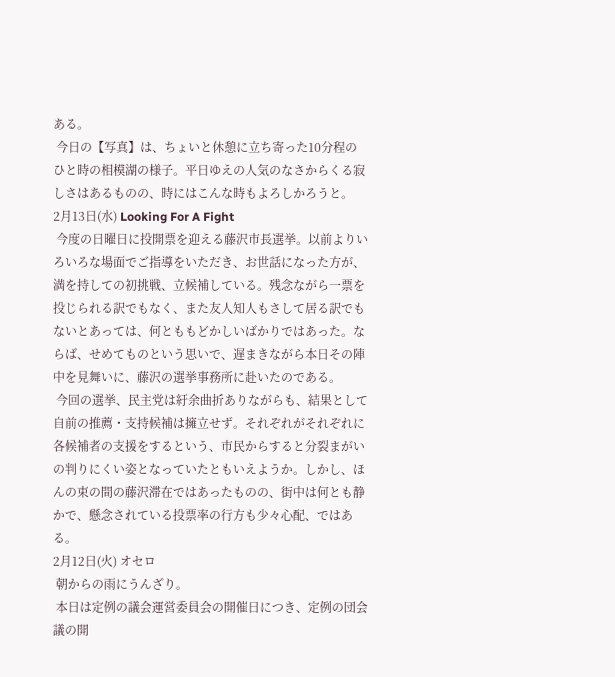ある。
 今日の【写真】は、ちょいと休憩に立ち寄った10分程のひと時の相模湖の様子。平日ゆえの人気のなさからくる寂しさはあるものの、時にはこんな時もよろしかろうと。
2月13日(水) Looking For A Fight
 今度の日曜日に投開票を迎える藤沢市長選挙。以前よりいろいろな場面でご指導をいただき、お世話になった方が、満を持しての初挑戦、立候補している。残念ながら一票を投じられる訳でもなく、また友人知人もさして居る訳でもないとあっては、何とももどかしいばかりではあった。ならば、せめてものという思いで、遅まきながら本日その陣中を見舞いに、藤沢の選挙事務所に赴いたのである。
 今回の選挙、民主党は紆余曲折ありながらも、結果として自前の推薦・支持候補は擁立せず。それぞれがそれぞれに各候補者の支援をするという、市民からすると分裂まがいの判りにくい姿となっていたともいえようか。しかし、ほんの束の間の藤沢滞在ではあったものの、街中は何とも静かで、懸念されている投票率の行方も少々心配、ではある。
2月12日(火) オセロ
 朝からの雨にうんざり。
 本日は定例の議会運営委員会の開催日につき、定例の団会議の開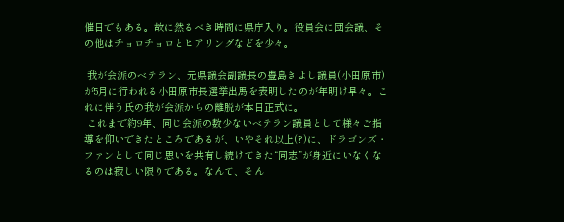催日でもある。故に然るべき時間に県庁入り。役員会に団会議、その他はチョロチョロとヒアリングなどを少々。

 我が会派のベテラン、元県議会副議長の豊島きよし議員(小田原市)が5月に行われる小田原市長選挙出馬を表明したのが年明け早々。これに伴う氏の我が会派からの離脱が本日正式に。
 これまで約9年、同じ会派の数少ないベテラン議員として様々ご指導を仰いできたところであるが、いやそれ以上(?)に、ドラゴンズ・ファンとして同じ思いを共有し続けてきた“同志”が身近にいなくなるのは寂しい限りである。なんて、そん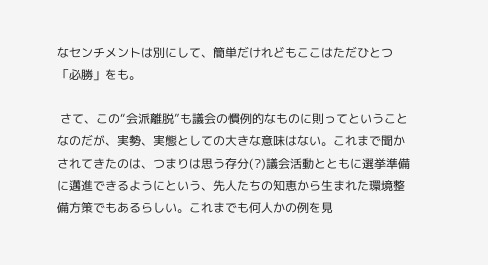なセンチメントは別にして、簡単だけれどもここはただひとつ「必勝」をも。

 さて、この“会派離脱”も議会の慣例的なものに則ってということなのだが、実勢、実態としての大きな意味はない。これまで聞かされてきたのは、つまりは思う存分(?)議会活動とともに選挙準備に邁進できるようにという、先人たちの知恵から生まれた環境整備方策でもあるらしい。これまでも何人かの例を見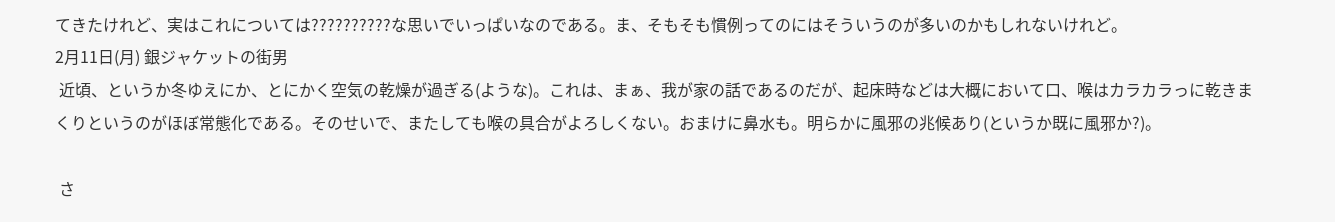てきたけれど、実はこれについては??????????な思いでいっぱいなのである。ま、そもそも慣例ってのにはそういうのが多いのかもしれないけれど。
2月11日(月) 銀ジャケットの街男
 近頃、というか冬ゆえにか、とにかく空気の乾燥が過ぎる(ような)。これは、まぁ、我が家の話であるのだが、起床時などは大概において口、喉はカラカラっに乾きまくりというのがほぼ常態化である。そのせいで、またしても喉の具合がよろしくない。おまけに鼻水も。明らかに風邪の兆候あり(というか既に風邪か?)。

 さ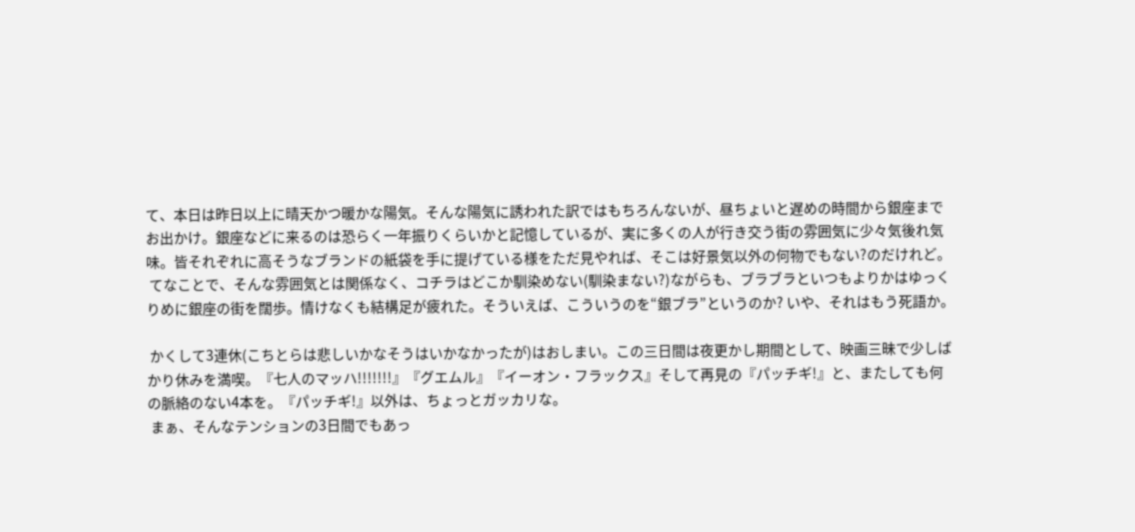て、本日は昨日以上に晴天かつ暖かな陽気。そんな陽気に誘われた訳ではもちろんないが、昼ちょいと遅めの時間から銀座までお出かけ。銀座などに来るのは恐らく一年振りくらいかと記憶しているが、実に多くの人が行き交う街の雰囲気に少々気後れ気味。皆それぞれに高そうなブランドの紙袋を手に提げている様をただ見やれば、そこは好景気以外の何物でもない?のだけれど。
 てなことで、そんな雰囲気とは関係なく、コチラはどこか馴染めない(馴染まない?)ながらも、ブラブラといつもよりかはゆっくりめに銀座の街を闊歩。情けなくも結構足が疲れた。そういえば、こういうのを“銀ブラ”というのか? いや、それはもう死語か。

 かくして3連休(こちとらは悲しいかなそうはいかなかったが)はおしまい。この三日間は夜更かし期間として、映画三昧で少しばかり休みを満喫。『七人のマッハ!!!!!!!』『グエムル』『イーオン・フラックス』そして再見の『パッチギ!』と、またしても何の脈絡のない4本を。『パッチギ!』以外は、ちょっとガッカリな。
 まぁ、そんなテンションの3日間でもあっ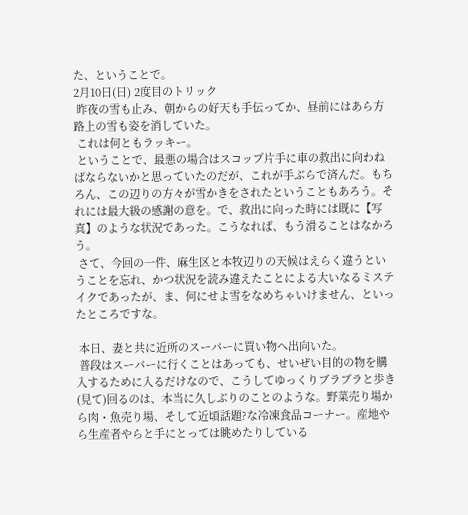た、ということで。
2月10日(日) 2度目のトリック
 昨夜の雪も止み、朝からの好天も手伝ってか、昼前にはあら方路上の雪も姿を消していた。
 これは何ともラッキー。
 ということで、最悪の場合はスコップ片手に車の救出に向わねばならないかと思っていたのだが、これが手ぶらで済んだ。もちろん、この辺りの方々が雪かきをされたということもあろう。それには最大級の感謝の意を。で、救出に向った時には既に【写真】のような状況であった。こうなれば、もう滑ることはなかろう。
 さて、今回の一件、麻生区と本牧辺りの天候はえらく違うということを忘れ、かつ状況を読み違えたことによる大いなるミステイクであったが、ま、何にせよ雪をなめちゃいけません、といったところですな。

 本日、妻と共に近所のスーパーに買い物へ出向いた。
 普段はスーパーに行くことはあっても、せいぜい目的の物を購入するために入るだけなので、こうしてゆっくりブラブラと歩き(見て)回るのは、本当に久しぶりのことのような。野菜売り場から肉・魚売り場、そして近頃話題?な冷凍食品コーナー。産地やら生産者やらと手にとっては眺めたりしている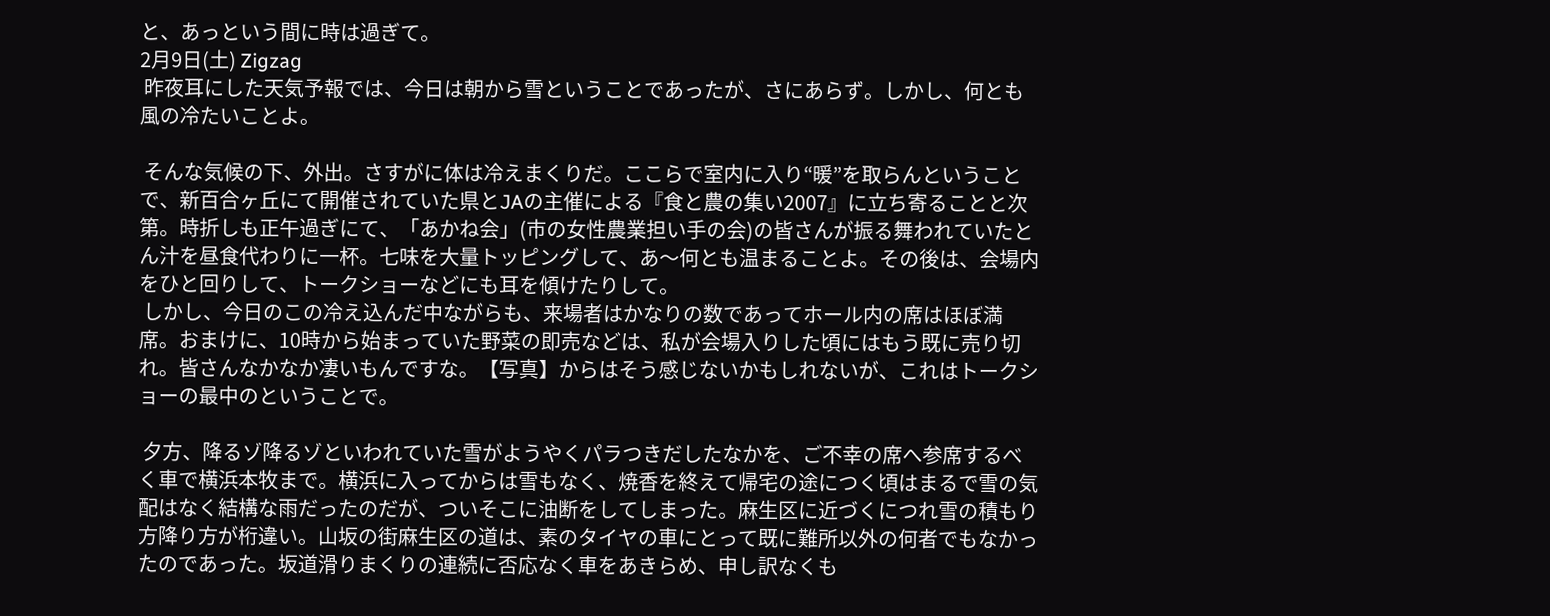と、あっという間に時は過ぎて。
2月9日(土) Zigzag
 昨夜耳にした天気予報では、今日は朝から雪ということであったが、さにあらず。しかし、何とも風の冷たいことよ。

 そんな気候の下、外出。さすがに体は冷えまくりだ。ここらで室内に入り“暖”を取らんということで、新百合ヶ丘にて開催されていた県とJAの主催による『食と農の集い2007』に立ち寄ることと次第。時折しも正午過ぎにて、「あかね会」(市の女性農業担い手の会)の皆さんが振る舞われていたとん汁を昼食代わりに一杯。七味を大量トッピングして、あ〜何とも温まることよ。その後は、会場内をひと回りして、トークショーなどにも耳を傾けたりして。
 しかし、今日のこの冷え込んだ中ながらも、来場者はかなりの数であってホール内の席はほぼ満席。おまけに、10時から始まっていた野菜の即売などは、私が会場入りした頃にはもう既に売り切れ。皆さんなかなか凄いもんですな。【写真】からはそう感じないかもしれないが、これはトークショーの最中のということで。

 夕方、降るゾ降るゾといわれていた雪がようやくパラつきだしたなかを、ご不幸の席へ参席するべく車で横浜本牧まで。横浜に入ってからは雪もなく、焼香を終えて帰宅の途につく頃はまるで雪の気配はなく結構な雨だったのだが、ついそこに油断をしてしまった。麻生区に近づくにつれ雪の積もり方降り方が桁違い。山坂の街麻生区の道は、素のタイヤの車にとって既に難所以外の何者でもなかったのであった。坂道滑りまくりの連続に否応なく車をあきらめ、申し訳なくも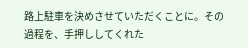路上駐車を決めさせていただくことに。その過程を、手押ししてくれた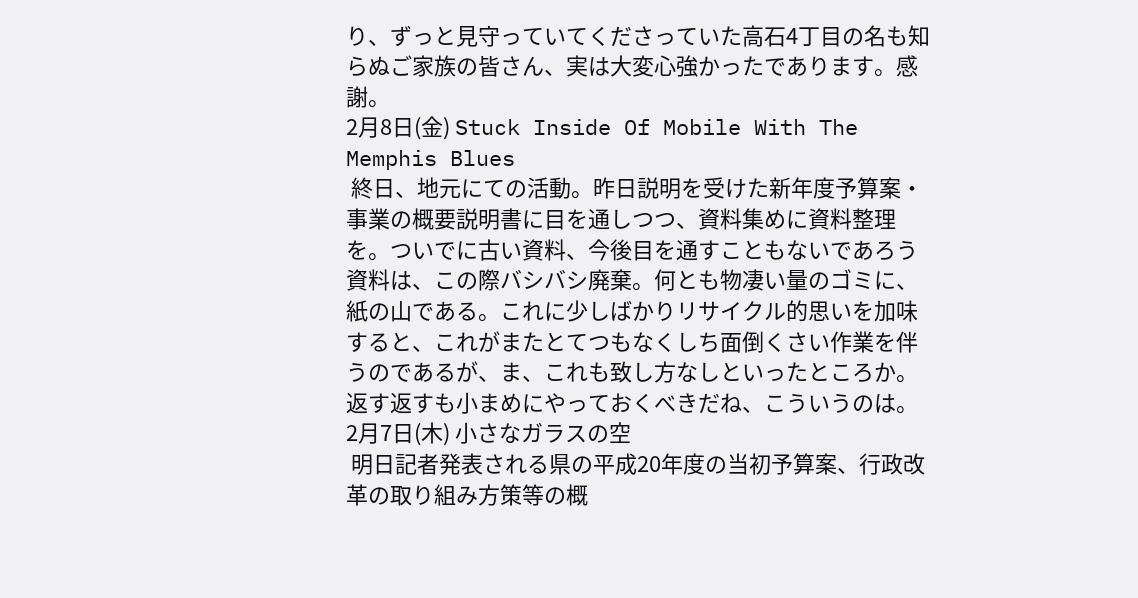り、ずっと見守っていてくださっていた高石4丁目の名も知らぬご家族の皆さん、実は大変心強かったであります。感謝。
2月8日(金) Stuck Inside Of Mobile With The Memphis Blues
 終日、地元にての活動。昨日説明を受けた新年度予算案・事業の概要説明書に目を通しつつ、資料集めに資料整理を。ついでに古い資料、今後目を通すこともないであろう資料は、この際バシバシ廃棄。何とも物凄い量のゴミに、紙の山である。これに少しばかりリサイクル的思いを加味すると、これがまたとてつもなくしち面倒くさい作業を伴うのであるが、ま、これも致し方なしといったところか。返す返すも小まめにやっておくべきだね、こういうのは。
2月7日(木) 小さなガラスの空
 明日記者発表される県の平成20年度の当初予算案、行政改革の取り組み方策等の概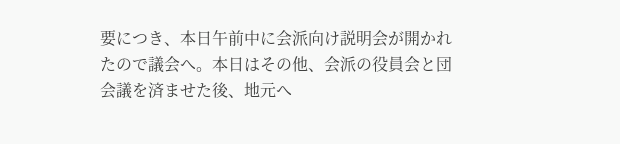要につき、本日午前中に会派向け説明会が開かれたので議会へ。本日はその他、会派の役員会と団会議を済ませた後、地元へ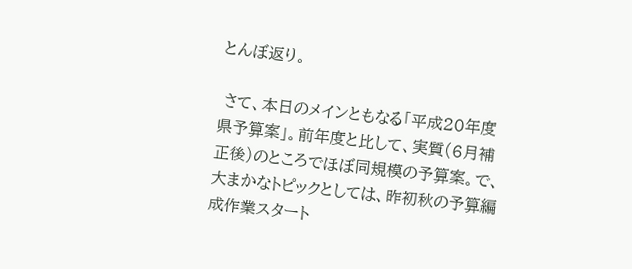とんぼ返り。

 さて、本日のメインともなる「平成20年度県予算案」。前年度と比して、実質(6月補正後)のところでほぼ同規模の予算案。で、大まかなトピックとしては、昨初秋の予算編成作業スタート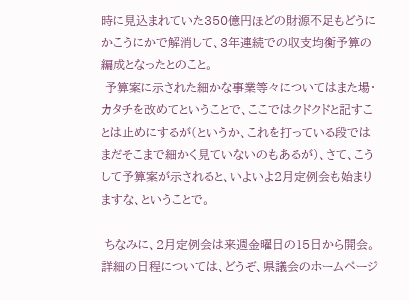時に見込まれていた350億円ほどの財源不足もどうにかこうにかで解消して、3年連続での収支均衡予算の編成となったとのこと。
 予算案に示された細かな事業等々についてはまた場・カタチを改めてということで、ここではクドクドと記すことは止めにするが(というか、これを打っている段ではまだそこまで細かく見ていないのもあるが)、さて、こうして予算案が示されると、いよいよ2月定例会も始まりますな、ということで。

 ちなみに、2月定例会は来週金曜日の15日から開会。詳細の日程については、どうぞ、県議会のホームページ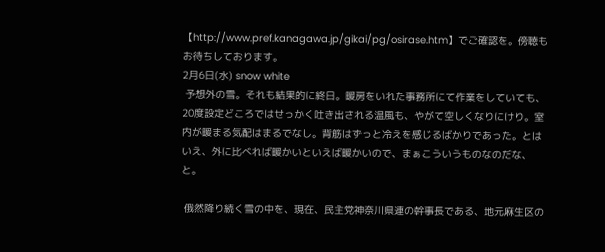【http://www.pref.kanagawa.jp/gikai/pg/osirase.htm】でご確認を。傍聴もお待ちしております。
2月6日(水) snow white
 予想外の雪。それも結果的に終日。暖房をいれた事務所にて作業をしていても、20度設定どころではせっかく吐き出される温風も、やがて空しくなりにけり。室内が暖まる気配はまるでなし。背筋はずっと冷えを感じるばかりであった。とはいえ、外に比べれば暖かいといえば暖かいので、まぁこういうものなのだな、と。

 俄然降り続く雪の中を、現在、民主党神奈川県連の幹事長である、地元麻生区の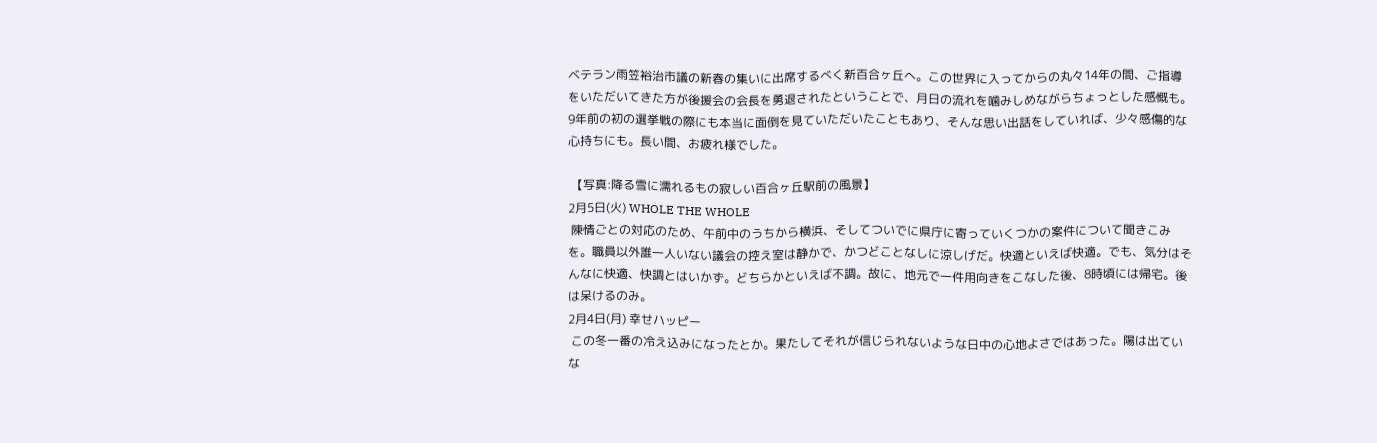ベテラン雨笠裕治市議の新春の集いに出席するべく新百合ヶ丘へ。この世界に入ってからの丸々14年の間、ご指導をいただいてきた方が後援会の会長を勇退されたということで、月日の流れを噛みしめながらちょっとした感慨も。9年前の初の選挙戦の際にも本当に面倒を見ていただいたこともあり、そんな思い出話をしていれば、少々感傷的な心持ちにも。長い間、お疲れ様でした。

 【写真:降る雪に濡れるもの寂しい百合ヶ丘駅前の風景】
2月5日(火) WHOLE THE WHOLE
 陳情ごとの対応のため、午前中のうちから横浜、そしてついでに県庁に寄っていくつかの案件について聞きこみを。職員以外誰一人いない議会の控え室は静かで、かつどことなしに涼しげだ。快適といえば快適。でも、気分はそんなに快適、快調とはいかず。どちらかといえば不調。故に、地元で一件用向きをこなした後、8時頃には帰宅。後は呆けるのみ。
2月4日(月) 幸せハッピー
 この冬一番の冷え込みになったとか。果たしてそれが信じられないような日中の心地よさではあった。陽は出ていな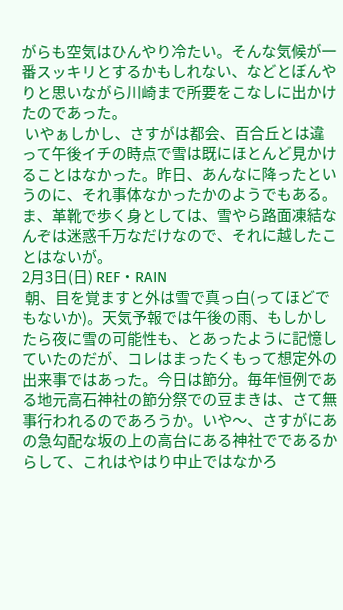がらも空気はひんやり冷たい。そんな気候が一番スッキリとするかもしれない、などとぼんやりと思いながら川崎まで所要をこなしに出かけたのであった。
 いやぁしかし、さすがは都会、百合丘とは違って午後イチの時点で雪は既にほとんど見かけることはなかった。昨日、あんなに降ったというのに、それ事体なかったかのようでもある。ま、革靴で歩く身としては、雪やら路面凍結なんぞは迷惑千万なだけなので、それに越したことはないが。
2月3日(日) REF・RAIN
 朝、目を覚ますと外は雪で真っ白(ってほどでもないか)。天気予報では午後の雨、もしかしたら夜に雪の可能性も、とあったように記憶していたのだが、コレはまったくもって想定外の出来事ではあった。今日は節分。毎年恒例である地元高石神社の節分祭での豆まきは、さて無事行われるのであろうか。いや〜、さすがにあの急勾配な坂の上の高台にある神社でであるからして、これはやはり中止ではなかろ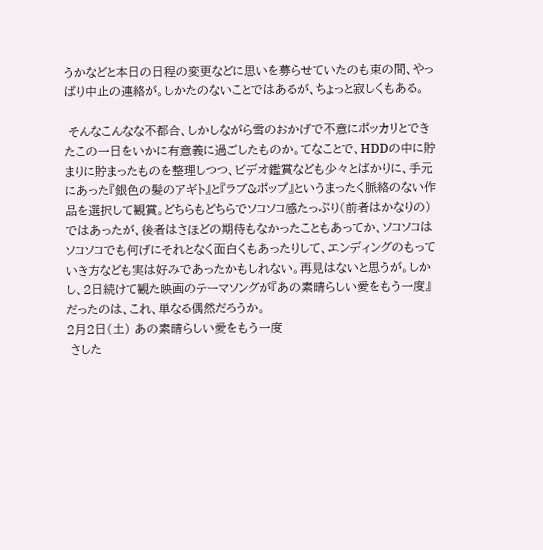うかなどと本日の日程の変更などに思いを募らせていたのも束の間、やっぱり中止の連絡が。しかたのないことではあるが、ちょっと寂しくもある。

 そんなこんなな不都合、しかしながら雪のおかげで不意にポッカリとできたこの一日をいかに有意義に過ごしたものか。てなことで、HDDの中に貯まりに貯まったものを整理しつつ、ビデオ鑑賞なども少々とばかりに、手元にあった『銀色の髪のアギト』と『ラブ&ポップ』というまったく脈絡のない作品を選択して観賞。どちらもどちらでソコソコ感たっぷり(前者はかなりの)ではあったが、後者はさほどの期待もなかったこともあってか、ソコソコはソコソコでも何げにそれとなく面白くもあったりして、エンディングのもっていき方なども実は好みであったかもしれない。再見はないと思うが。しかし、2日続けて観た映画のテーマソングが『あの素晴らしい愛をもう一度』だったのは、これ、単なる偶然だろうか。
2月2日(土) あの素晴らしい愛をもう一度
 さした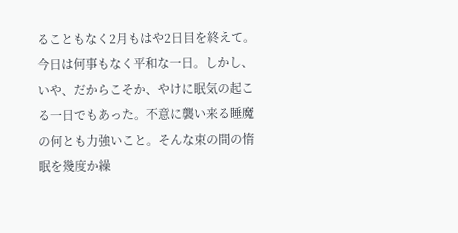ることもなく2月もはや2日目を終えて。今日は何事もなく平和な一日。しかし、いや、だからこそか、やけに眠気の起こる一日でもあった。不意に襲い来る睡魔の何とも力強いこと。そんな束の間の惰眠を幾度か繰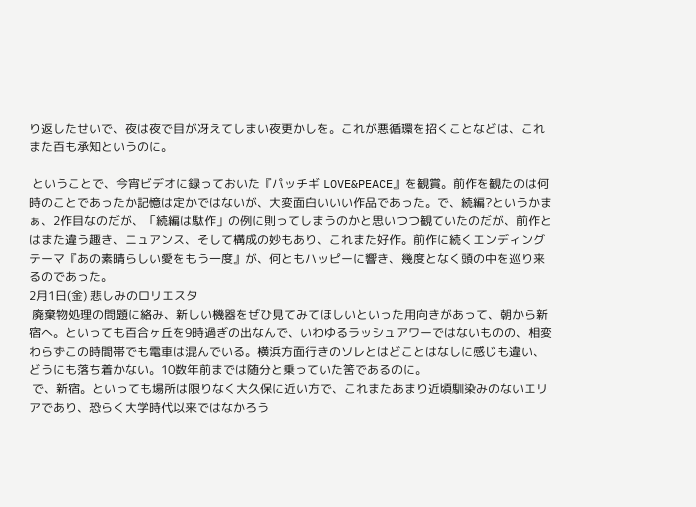り返したせいで、夜は夜で目が冴えてしまい夜更かしを。これが悪循環を招くことなどは、これまた百も承知というのに。

 ということで、今宵ビデオに録っておいた『パッチギ LOVE&PEACE』を観賞。前作を観たのは何時のことであったか記憶は定かではないが、大変面白いいい作品であった。で、続編?というかまぁ、2作目なのだが、「続編は駄作」の例に則ってしまうのかと思いつつ観ていたのだが、前作とはまた違う趣き、ニュアンス、そして構成の妙もあり、これまた好作。前作に続くエンディングテーマ『あの素晴らしい愛をもう一度』が、何ともハッピーに響き、幾度となく頭の中を巡り来るのであった。
2月1日(金) 悲しみのロリエスタ
 廃棄物処理の問題に絡み、新しい機器をぜひ見てみてほしいといった用向きがあって、朝から新宿へ。といっても百合ヶ丘を9時過ぎの出なんで、いわゆるラッシュアワーではないものの、相変わらずこの時間帯でも電車は混んでいる。横浜方面行きのソレとはどことはなしに感じも違い、どうにも落ち着かない。10数年前までは随分と乗っていた筈であるのに。
 で、新宿。といっても場所は限りなく大久保に近い方で、これまたあまり近頃馴染みのないエリアであり、恐らく大学時代以来ではなかろう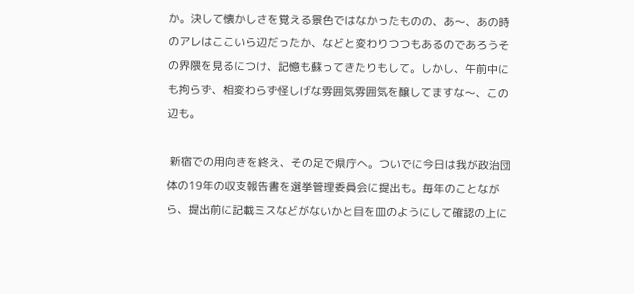か。決して懐かしさを覚える景色ではなかったものの、あ〜、あの時のアレはここいら辺だったか、などと変わりつつもあるのであろうその界隈を見るにつけ、記憶も蘇ってきたりもして。しかし、午前中にも拘らず、相変わらず怪しげな雰囲気雰囲気を醸してますな〜、この辺も。

 新宿での用向きを終え、その足で県庁へ。ついでに今日は我が政治団体の19年の収支報告書を選挙管理委員会に提出も。毎年のことながら、提出前に記載ミスなどがないかと目を皿のようにして確認の上に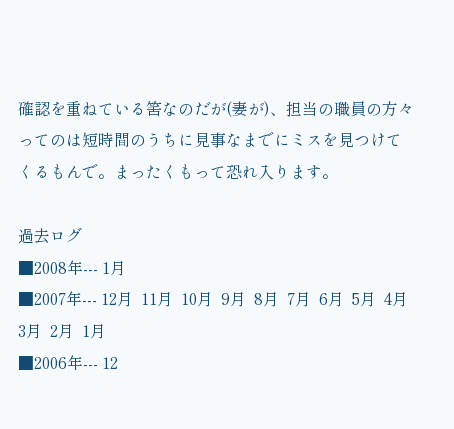確認を重ねている筈なのだが(妻が)、担当の職員の方々ってのは短時間のうちに見事なまでにミスを見つけてくるもんで。まったくもって恐れ入ります。

過去ログ
■2008年--- 1月
■2007年--- 12月  11月  10月  9月  8月  7月  6月  5月  4月  3月  2月  1月
■2006年--- 12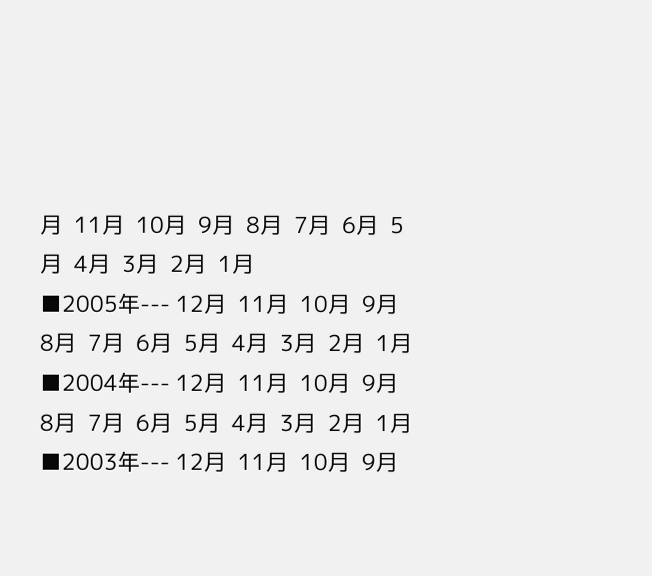月  11月  10月  9月  8月  7月  6月  5月  4月  3月  2月  1月
■2005年--- 12月  11月  10月  9月  8月  7月  6月  5月  4月  3月  2月  1月
■2004年--- 12月  11月  10月  9月  8月  7月  6月  5月  4月  3月  2月  1月
■2003年--- 12月  11月  10月  9月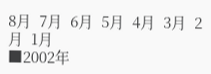8月  7月  6月  5月  4月  3月  2月  1月
■2002年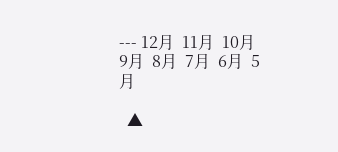--- 12月  11月  10月  9月  8月  7月  6月  5月

  ▲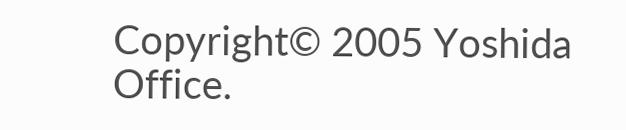Copyright© 2005 Yoshida Office.